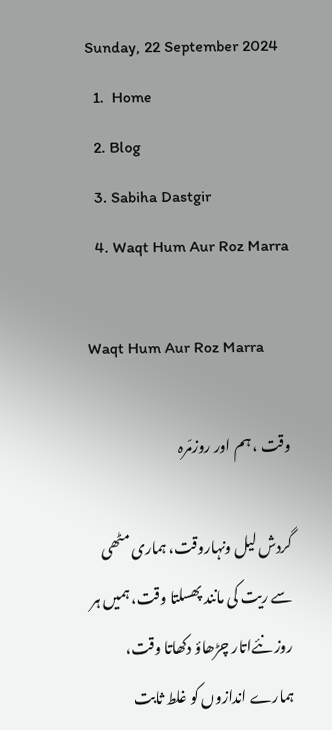Sunday, 22 September 2024
  1.  Home
  2. Blog
  3. Sabiha Dastgir
  4. Waqt Hum Aur Roz Marra

Waqt Hum Aur Roz Marra

وقت ، ہم اور روزمّرہ

گردش لیل ونہاروقت، ہماری مٹھی سے ریت کی مانند پھسلتا وقت، ہمیں ہر روز نئےاتار چڑھاؤ دکھاتا وقت، ہمارے اندازوں کو غلط ثابت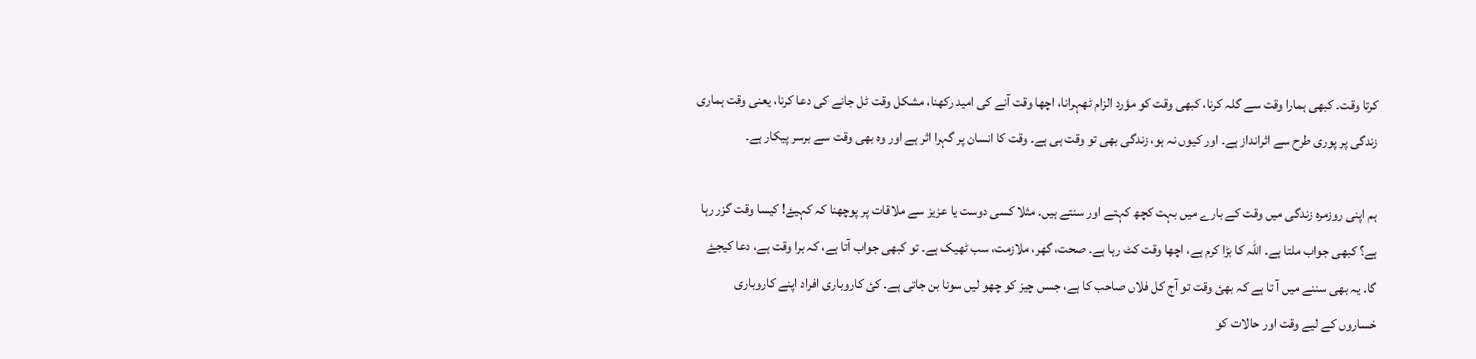کرتا وقت۔ کبھی ہمارا وقت سے گلہ کرنا، کبھی وقت کو مؤرد الزام ٹھہرانا، اچھا وقت آنے کی امید رکھنا، مشکل وقت ٹل جانے کی دعا کرنا، یعنی وقت ہماری زندگی پر پوری طرح سے اثرانداز ہے۔ اور کیوں نہ ہو، زندگی بھی تو وقت ہی ہے۔ وقت کا انسان پر گہرا اثر ہے اور وہ بھی وقت سے برسر پیکار ہے۔

ہم اپنی روزمرہ زندگی میں وقت کے بارے میں بہت کچھ کہتے اور سنتے ہیں۔ مثلا کسی دوست یا عزیز سے ملاقات پر پوچھنا کہ کہیۓ! کیسا وقت گزر رہا ہے؟ کبھی جواب ملتا ہے۔ اللہ کا بڑا کرم ہے، اچھا وقت کٹ رہا ہے۔ صحت، گھر، ملازمت، سب ٹھیک ہے۔ تو کبھی جواب آتا ہے، کہ برا وقت ہے، دعا کیجۓ گا۔ یہ بھی سننے میں آ تا ہے کہ بھئ وقت تو آج کل فلاں صاحب کا ہے، جسں چیز کو چھو لیں سونا بن جاتی ہے۔ کئ کاروباری افراد اپنے کاروباری خساروں کے ليے وقت اور حالات کو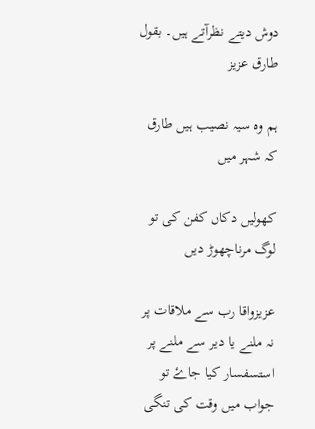دوش دیتے نظرآتے ہيں۔ بقول طارق عزیز

ہم وہ سیہ نصیب ہیں طارق کہ شہر میں

کھولیں دکاں کفن کی تو لوگ مرناچھوڑ دیں

عزیزواقا رب سے ملاقات پر نہ ملنے یا دیر سے ملنے پر استسفسار کیا جاۓ تو جواب میں وقت کی تنگی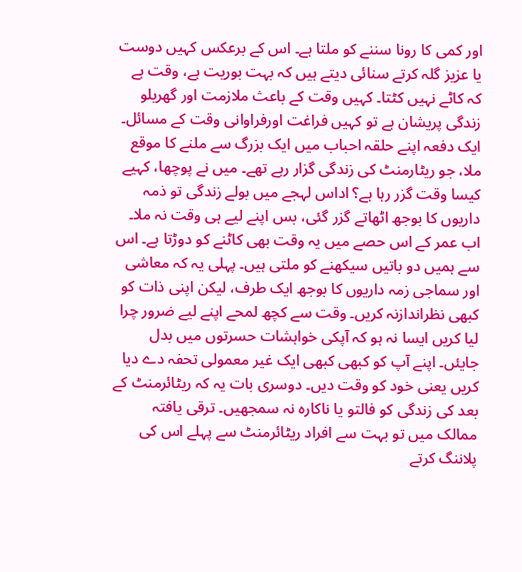اور کمی کا رونا سننے کو ملتا ہے۔ اس کے برعکس کہیں دوست یا عزیز گلہ کرتے سنائی دیتے ہیں کہ بہت بوریت ہے، وقت ہے کہ کاٹے نہیں کٹتا۔ کہیں وقت کے باعث ملازمت اور گھریلو زندگی پریشان ہے تو کہیں فراغت اورفراوانی وقت کے مسائل۔ ایک دفعہ اپنے حلقہ احباب میں ایک بزرگ سے ملنے کا موقع ملا، جو ریٹارمنٹ کی زندگی گزار رہے تھے۔ میں نے پوچھا، کہیے کیسا وقت گزر رہا ہے؟ اداس لہجے میں بولے زندگی تو ذمہ داریوں کا بوجھ اٹھاتے گزر گئی، بس اپنے لیے ہی وقت نہ ملا۔ اب عمر کے اس حصے میں یہ وقت بھی کاٹنے کو دوڑتا ہے۔ اس سے ہمیں دو باتیں سیکھنے کو ملتی ہیں۔ پہلی یہ کہ معاشی اور سماجی زمہ داریوں کا بوجھ ایک طرف، لیکن اپنی ذات کو کبھی نظراندازنہ کریں۔ وقت سے کچھ لمحے اپنے لیے ضرور چرا لیا کریں ایسا نہ ہو کہ آپکی خواہشات حسرتوں میں بدل جایئں۔ اپنے آپ کو کبھی کبھی ایک غیر معمولی تحفہ دے دیا کریں یعنی خود کو وقت دیں۔ دوسری بات یہ کہ ریٹائرمنٹ کے بعد کی زندگی کو فالتو یا ناکارہ نہ سمجھیں۔ ترقی یافتہ ممالک میں تو بہت سے افراد ریٹائرمنٹ سے پہلے اس کی پلاننگ کرتے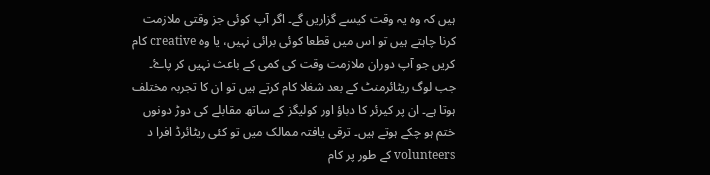ہیں کہ وہ یہ وقت کیسے گزاریں گے۔ اگر آپ کوئی جز وقتی ملازمت کرنا چاہتے ہیں تو اس میں قطعا کوئی برائی نہیں، یا وہ creative کام کریں جو آپ دوران ملازمت وقت کی کمی کے باعث نہیں کر پاۓ۔ جب لوگ ریٹائرمنٹ کے بعد شغلا کام کرتے ہیں تو ان کا تجربہ مختلف ہوتا ہے۔ ان پر کیرئر کا دباؤ اور کولیگز کے ساتھ مقابلے کی دوڑ دونوں ختم ہو چکے ہوتے ہیں۔ ترقی یافتہ ممالک میں تو کئی ریٹائرڈ افرا د volunteers کے طور پر کام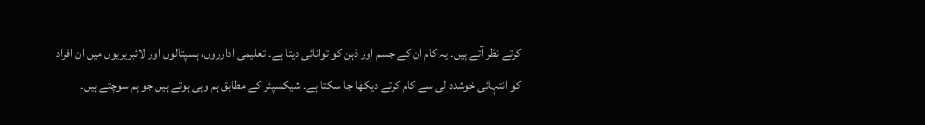کرتے نظر آتے ہیں۔ یہ کام ان کے جسم اور ذہن کو توانائی دیتا ہے۔ تعلیمی ادارروں، ہسپتالوں اور لائبریریوں میں ان افراد کو انتہائی خوشدد لی سے کام کرتے دیکھا جا سکتا ہے۔ شیکسپئر کے مطابق ہم وہی ہوتے ہیں جو ہم سوچتے ہیں۔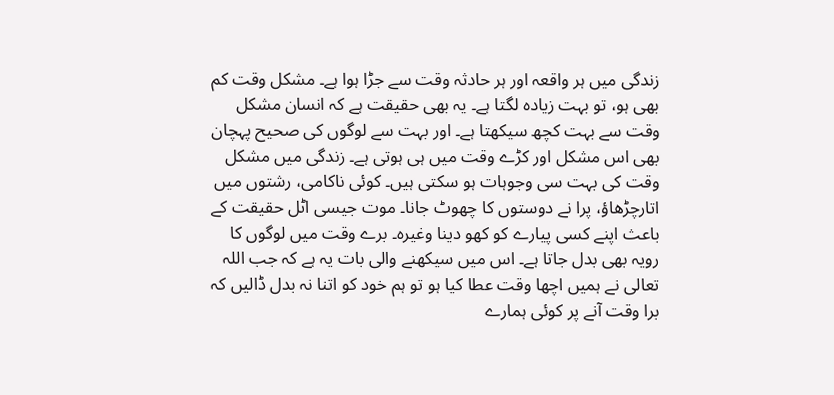زندگی میں ہر واقعہ اور ہر حادثہ وقت سے جڑا ہوا ہے۔ مشکل وقت کم بھی ہو، تو بہت زیادہ لگتا ہے۔ یہ بھی حقیقت ہے کہ انسان مشکل وقت سے بہت کچھ سیکھتا ہے۔ اور بہت سے لوگوں کی صحیح پہچان بھی اس مشکل اور کڑے وقت میں ہی ہوتی ہے۔ زندگی میں مشکل وقت کی بہت سی وجوہات ہو سکتی ہیں۔ کوئی ناکامی، رشتوں میں اتارچڑھاؤ، پرا نے دوستوں کا چھوٹ جانا۔ موت جیسی اٹل حقیقت کے باعث اپنے کسی پیارے کو کھو دینا وغیرہ۔ برے وقت میں لوگوں کا رویہ بھی بدل جاتا ہے۔ اس میں سیکھنے والی بات یہ ہے کہ جب اللہ تعالی نے ہمیں اچھا وقت عطا کیا ہو تو ہم خود کو اتنا نہ بدل ڈالیں کہ برا وقت آنے پر کوئی ہمارے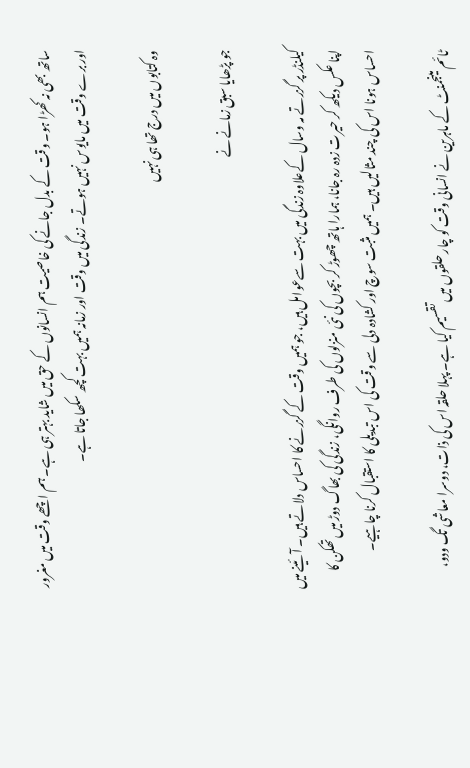ساتھ بھی نہ کھڑا ہو۔ وقت کے بدل جانے کی خاصیت ہم انسانوں کے حق میں شاید بہتر ہی ہے۔ ہم اچھے وقت میں مغرور اور برے وقت میں مایوس نہیں ہوتے۔ زندگی میں وقت اور زمانہ ہمیں بہت کچھ سکھا جاتا ہے۔

وہ کتابوں میں درج تھا ہی نہیں

جو پڑھایا سبق زمانے نے

کیلنڈر پر گزرتے مہ وسال کےعلاوہ زندگی میں بہت سےعوامل ہیں، جو ہمیں وقت کے گزرنے کا احساس دلاتے ہیں۔ آئینے میں اپنا عکس دیکھ کر حیرت زدہ رہ جانا، ہمارا ہاتھ چھوڑ کر بچوں کی نئی منزلوں کی طرف روانگی، زندگی کی بھاگ دوڑ میں تھکن کا احساس ہونا اس کی چند مثالیں ہیں۔ ہمیں مثبت سوچ اور کشادہ دلی سے وقت کی اس تبدیلی کا استقبال کرنا چاہیے۔

ٹائم مینجمنٹ کے ماہرین نے انسانی وقت کو چار حلقوں میں تقسیم کیا ہے۔ پہلا حلقہ اس کی ذات، دوسرا معاشی تگ ودو،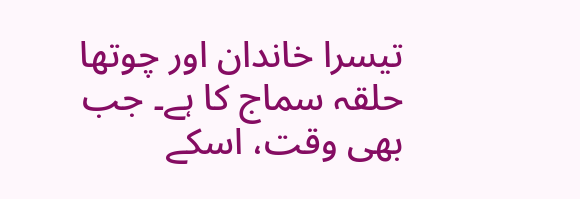تیسرا خاندان اور چوتھا حلقہ سماج کا ہے۔ جب بھی وقت، اسکے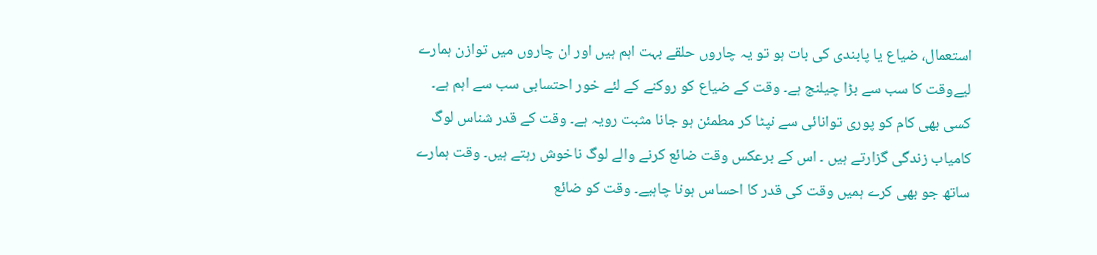استعمال، ضیاع یا پابندی کی بات ہو تو یہ چاروں حلقے بہت اہم ہیں اور ان چاروں میں توازن ہمارے لیےوقت کا سب سے بڑا چیلنج ہے۔ وقت کے ضیاع کو روکنے کے لئے خور احتسابی سب سے اہم ہے۔ کسی بھی کام کو پوری توانائی سے نپٹا کر مطمئن ہو جانا مثبت رویہ ہے۔ وقت کے قدر شناس لوگ کامیاب زندگی گزارتے ہیں ۔ اس کے برعکس وقت ضائع کرنے والے لوگ ناخوش رہتے ہیں۔ وقت ہمارے ساتھ جو بھی کرے ہمیں وقت کی قدر کا احساس ہونا چاہیے۔ وقت کو ضائع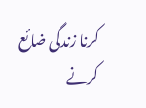کرنا زندگی ضائع کرنے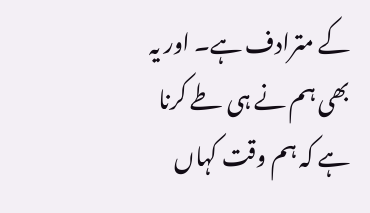کے مترادف ہے۔ اور یہ بھی ہم نے ہی طے کرنا ہے کہ ہم وقت کہاں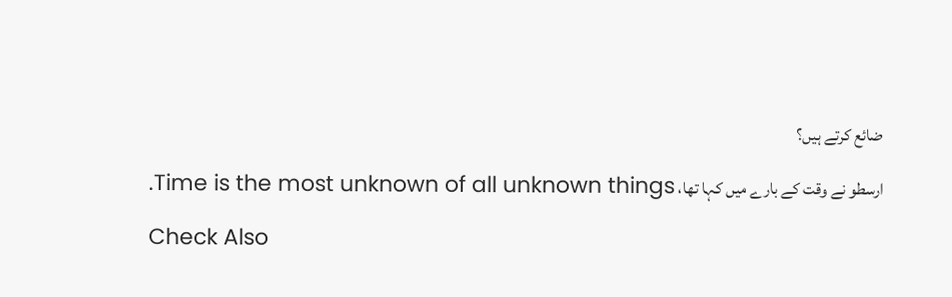ضائع کرتے ہیں؟

ارسطو نے وقت کے بارے میں کہا تھا، Time is the most unknown of all unknown things.

Check Also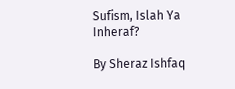Sufism, Islah Ya Inheraf?

By Sheraz Ishfaq